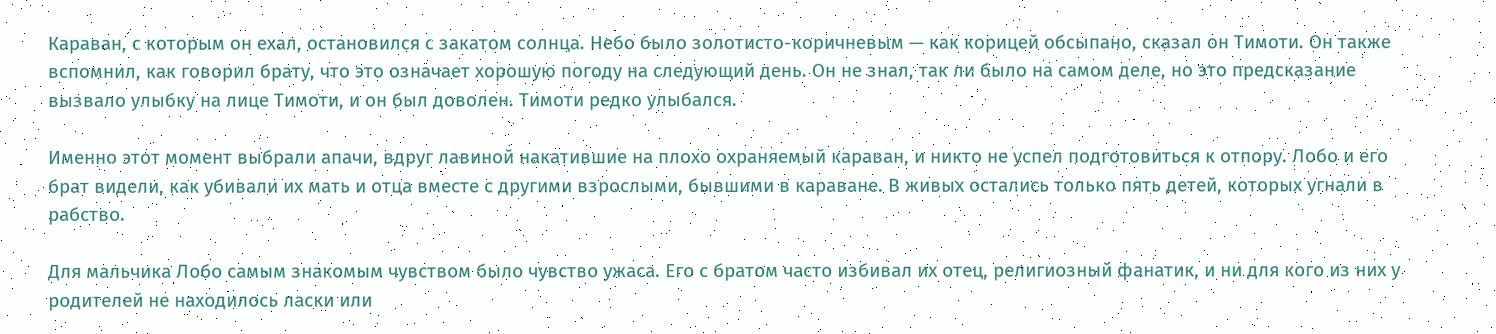Караван, с которым он ехал, остановился с закатом солнца. Небо было золотисто-коричневым — как корицей обсыпано, сказал он Тимоти. Он также вспомнил, как говорил брату, что это означает хорошую погоду на следующий день. Он не знал, так ли было на самом деле, но это предсказание вызвало улыбку на лице Тимоти, и он был доволен. Тимоти редко улыбался.

Именно этот момент выбрали апачи, вдруг лавиной накатившие на плохо охраняемый караван, и никто не успел подготовиться к отпору. Лобо и его брат видели, как убивали их мать и отца вместе с другими взрослыми, бывшими в караване. В живых остались только пять детей, которых угнали в рабство.

Для мальчика Лобо самым знакомым чувством было чувство ужаса. Его с братом часто избивал их отец, религиозный фанатик, и ни для кого из них у родителей не находилось ласки или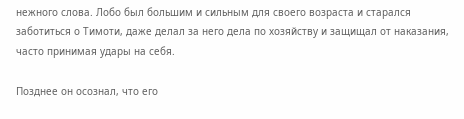нежного слова. Лобо был большим и сильным для своего возраста и старался заботиться о Тимоти, даже делал за него дела по хозяйству и защищал от наказания, часто принимая удары на себя.

Позднее он осознал, что его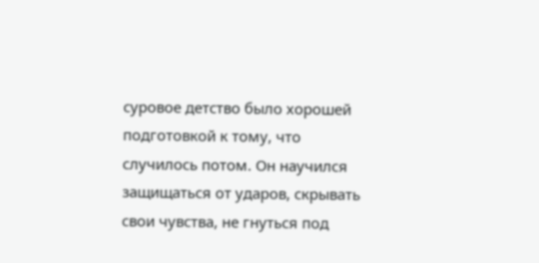суровое детство было хорошей подготовкой к тому, что случилось потом. Он научился защищаться от ударов, скрывать свои чувства, не гнуться под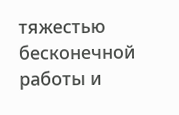тяжестью бесконечной работы и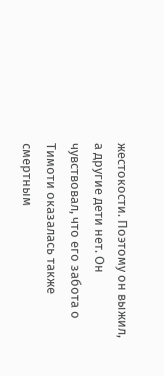жестокости. Поэтому он выжил, а другие дети нет. Он чувствовал, что его забота о Тимоти оказалась также смертным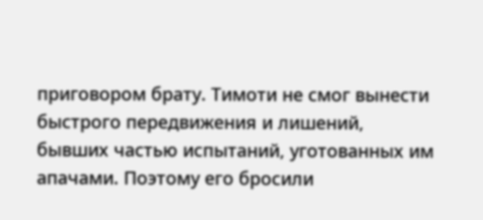приговором брату. Тимоти не смог вынести быстрого передвижения и лишений, бывших частью испытаний, уготованных им апачами. Поэтому его бросили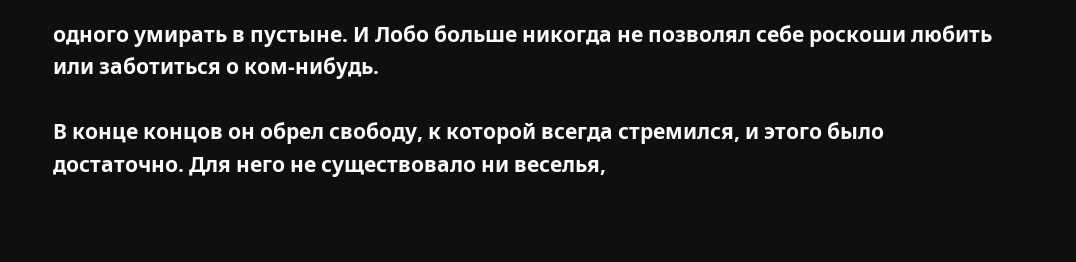одного умирать в пустыне. И Лобо больше никогда не позволял себе роскоши любить или заботиться о ком-нибудь.

В конце концов он обрел свободу, к которой всегда стремился, и этого было достаточно. Для него не существовало ни веселья,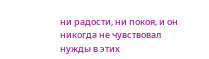ни радости, ни покоя, и он никогда не чувствовал нужды в этих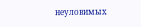неуловимых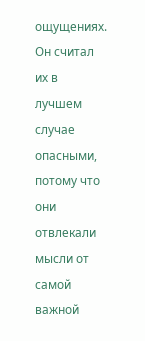ощущениях. Он считал их в лучшем случае опасными, потому что они отвлекали мысли от самой важной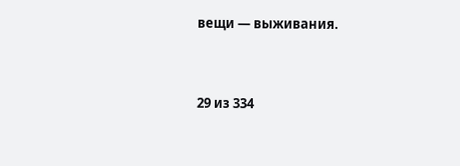вещи — выживания.



29 из 334